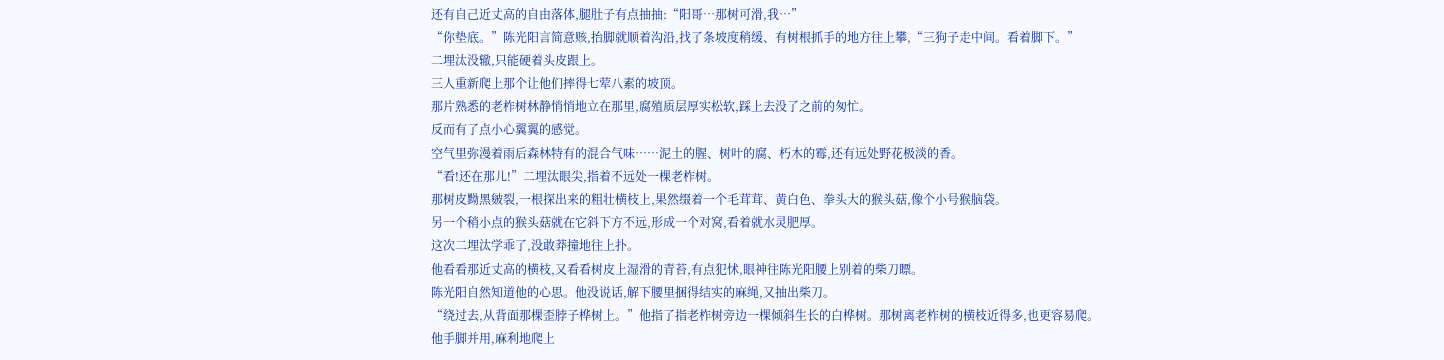还有自己近丈高的自由落体,腿肚子有点抽抽:“阳哥…那树可滑,我…”
“你垫底。”陈光阳言简意赅,抬脚就顺着沟沿,找了条坡度稍缓、有树根抓手的地方往上攀,“三狗子走中间。看着脚下。”
二埋汰没辙,只能硬着头皮跟上。
三人重新爬上那个让他们摔得七荤八素的坡顶。
那片熟悉的老柞树林静悄悄地立在那里,腐殖质层厚实松软,踩上去没了之前的匆忙。
反而有了点小心翼翼的感觉。
空气里弥漫着雨后森林特有的混合气味……泥土的腥、树叶的腐、朽木的霉,还有远处野花极淡的香。
“看!还在那儿!”二埋汰眼尖,指着不远处一棵老柞树。
那树皮黝黑皴裂,一根探出来的粗壮横枝上,果然缀着一个毛茸茸、黄白色、拳头大的猴头菇,像个小号猴脑袋。
另一个稍小点的猴头菇就在它斜下方不远,形成一个对窝,看着就水灵肥厚。
这次二埋汰学乖了,没敢莽撞地往上扑。
他看看那近丈高的横枝,又看看树皮上湿滑的青苔,有点犯怵,眼神往陈光阳腰上别着的柴刀瞟。
陈光阳自然知道他的心思。他没说话,解下腰里捆得结实的麻绳,又抽出柴刀。
“绕过去,从背面那棵歪脖子桦树上。”他指了指老柞树旁边一棵倾斜生长的白桦树。那树离老柞树的横枝近得多,也更容易爬。
他手脚并用,麻利地爬上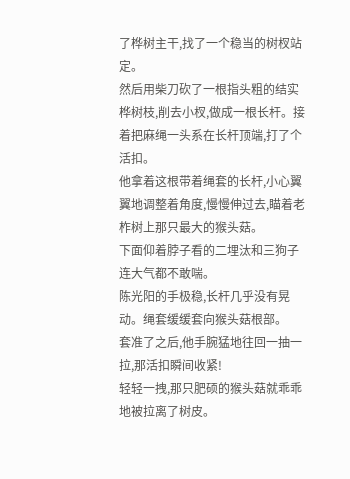了桦树主干,找了一个稳当的树杈站定。
然后用柴刀砍了一根指头粗的结实桦树枝,削去小杈,做成一根长杆。接着把麻绳一头系在长杆顶端,打了个活扣。
他拿着这根带着绳套的长杆,小心翼翼地调整着角度,慢慢伸过去,瞄着老柞树上那只最大的猴头菇。
下面仰着脖子看的二埋汰和三狗子连大气都不敢喘。
陈光阳的手极稳,长杆几乎没有晃动。绳套缓缓套向猴头菇根部。
套准了之后,他手腕猛地往回一抽一拉,那活扣瞬间收紧!
轻轻一拽,那只肥硕的猴头菇就乖乖地被拉离了树皮。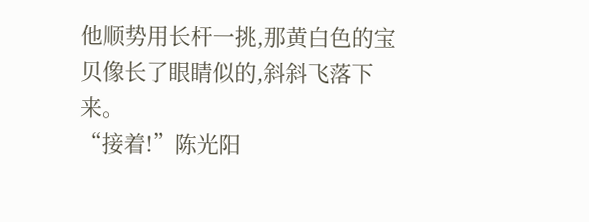他顺势用长杆一挑,那黄白色的宝贝像长了眼睛似的,斜斜飞落下来。
“接着!”陈光阳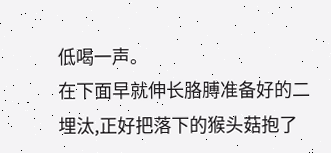低喝一声。
在下面早就伸长胳膊准备好的二埋汰,正好把落下的猴头菇抱了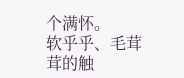个满怀。
软乎乎、毛茸茸的触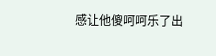感让他傻呵呵乐了出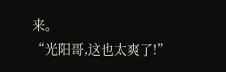来。
“光阳哥,这也太爽了!”